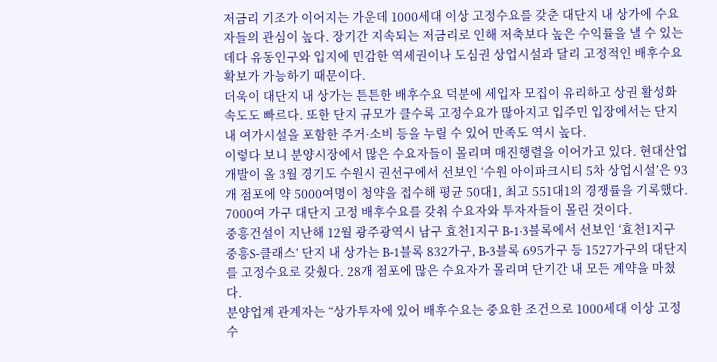저금리 기조가 이어지는 가운데 1000세대 이상 고정수요를 갖춘 대단지 내 상가에 수요자들의 관심이 높다. 장기간 지속되는 저금리로 인해 저축보다 높은 수익률을 낼 수 있는 데다 유동인구와 입지에 민감한 역세권이나 도심권 상업시설과 달리 고정적인 배후수요 확보가 가능하기 때문이다.
더욱이 대단지 내 상가는 튼튼한 배후수요 덕분에 세입자 모집이 유리하고 상권 활성화 속도도 빠르다. 또한 단지 규모가 클수록 고정수요가 많아지고 입주민 입장에서는 단지 내 여가시설을 포함한 주거·소비 등을 누릴 수 있어 만족도 역시 높다.
이렇다 보니 분양시장에서 많은 수요자들이 몰리며 매진행렬을 이어가고 있다. 현대산업개발이 올 3월 경기도 수원시 권선구에서 선보인 ‘수원 아이파크시티 5차 상업시설’은 93개 점포에 약 5000여명이 청약을 접수해 평균 50대1, 최고 551대1의 경쟁률을 기록했다. 7000여 가구 대단지 고정 배후수요를 갖춰 수요자와 투자자들이 몰린 것이다.
중흥건설이 지난해 12월 광주광역시 남구 효천1지구 B-1·3블록에서 선보인 ‘효천1지구 중흥S-클래스’ 단지 내 상가는 B-1블록 832가구, B-3블록 695가구 등 1527가구의 대단지를 고정수요로 갖췄다. 28개 점포에 많은 수요자가 몰리며 단기간 내 모든 계약을 마쳤다.
분양업계 관계자는 “상가투자에 있어 배후수요는 중요한 조건으로 1000세대 이상 고정수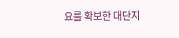요를 확보한 대단지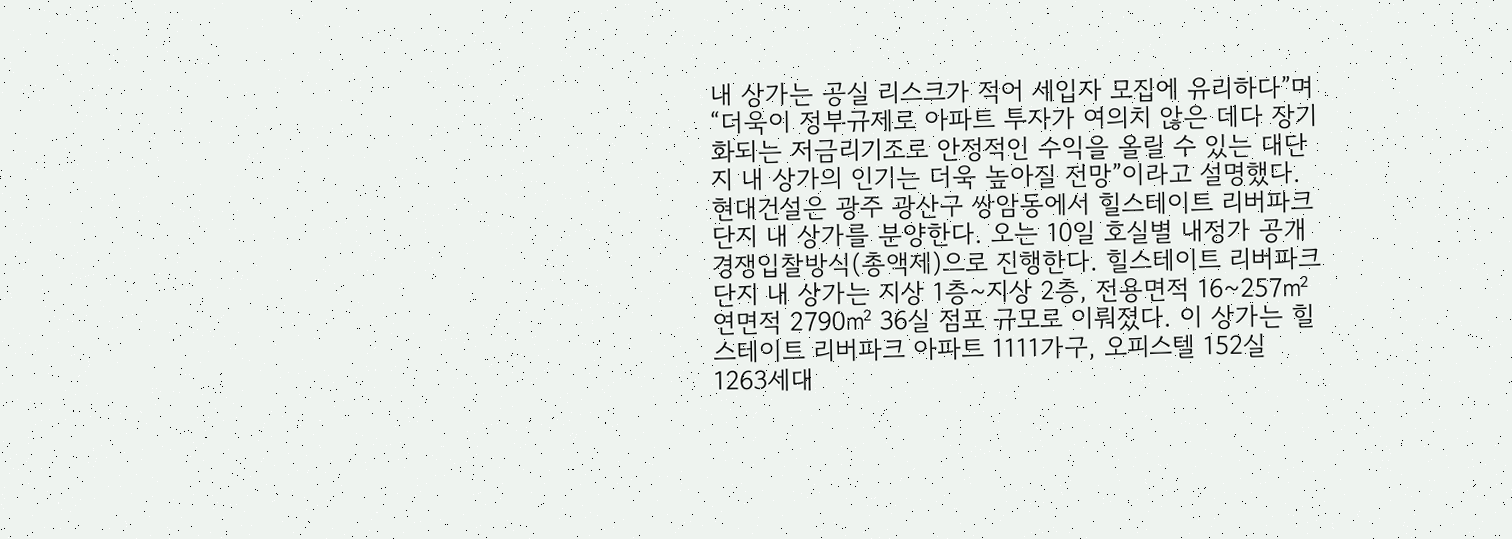내 상가는 공실 리스크가 적어 세입자 모집에 유리하다”며 “더욱이 정부규제로 아파트 투자가 여의치 않은 데다 장기화되는 저금리기조로 안정적인 수익을 올릴 수 있는 대단지 내 상가의 인기는 더욱 높아질 전망”이라고 설명했다.
현대건설은 광주 광산구 쌍암동에서 힐스테이트 리버파크 단지 내 상가를 분양한다. 오는 10일 호실별 내정가 공개경쟁입찰방식(총액제)으로 진행한다. 힐스테이트 리버파크 단지 내 상가는 지상 1층~지상 2층, 전용면적 16~257㎡ 연면적 2790㎡ 36실 점포 규모로 이뤄졌다. 이 상가는 힐스테이트 리버파크 아파트 1111가구, 오피스텔 152실 1263세대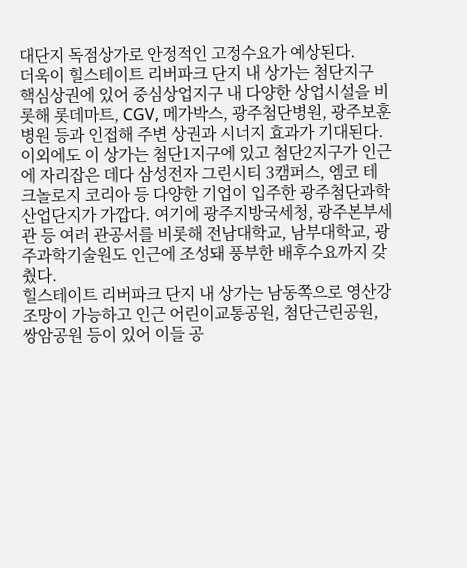대단지 독점상가로 안정적인 고정수요가 예상된다.
더욱이 힐스테이트 리버파크 단지 내 상가는 첨단지구 핵심상권에 있어 중심상업지구 내 다양한 상업시설을 비롯해 롯데마트, CGV, 메가박스, 광주첨단병원, 광주보훈병원 등과 인접해 주변 상권과 시너지 효과가 기대된다.
이외에도 이 상가는 첨단1지구에 있고 첨단2지구가 인근에 자리잡은 데다 삼성전자 그린시티 3캠퍼스, 엠코 테크놀로지 코리아 등 다양한 기업이 입주한 광주첨단과학산업단지가 가깝다. 여기에 광주지방국세청, 광주본부세관 등 여러 관공서를 비롯해 전남대학교, 남부대학교, 광주과학기술원도 인근에 조성돼 풍부한 배후수요까지 갖췄다.
힐스테이트 리버파크 단지 내 상가는 남동쪽으로 영산강 조망이 가능하고 인근 어린이교통공원, 첨단근린공원, 쌍암공원 등이 있어 이들 공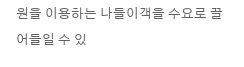원을 이용하는 나들이객을 수요로 끌어들일 수 있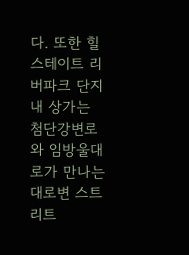다. 또한 힐스테이트 리버파크 단지 내 상가는 첨단강변로와 임방울대로가 만나는 대로변 스트리트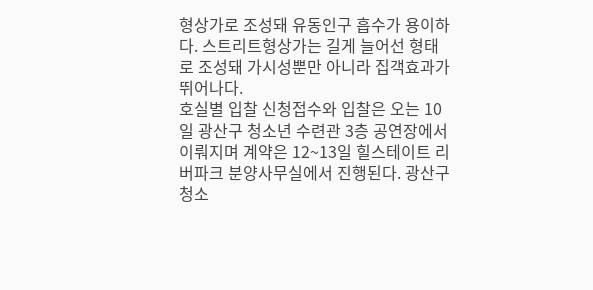형상가로 조성돼 유동인구 흡수가 용이하다. 스트리트형상가는 길게 늘어선 형태로 조성돼 가시성뿐만 아니라 집객효과가 뛰어나다.
호실별 입찰 신청접수와 입찰은 오는 10일 광산구 청소년 수련관 3층 공연장에서 이뤄지며 계약은 12~13일 힐스테이트 리버파크 분양사무실에서 진행된다. 광산구 청소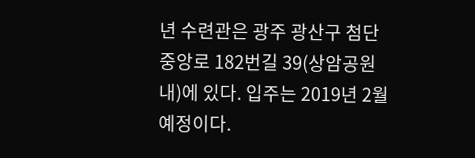년 수련관은 광주 광산구 첨단중앙로 182번길 39(상암공원 내)에 있다. 입주는 2019년 2월 예정이다.